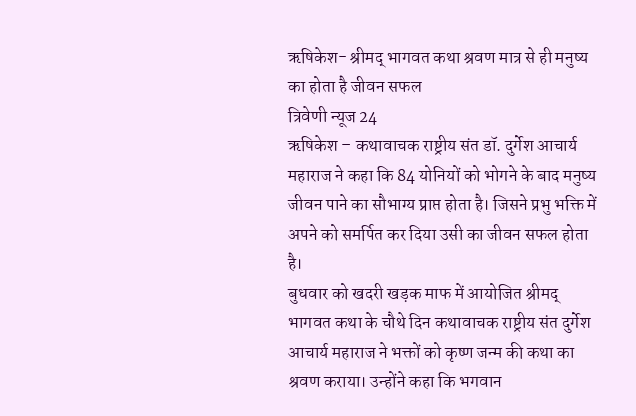ऋषिकेश- श्रीमद् भागवत कथा श्रवण मात्र से ही मनुष्य का होता है जीवन सफल
त्रिवेणी न्यूज 24
ऋषिकेश – कथावाचक राष्ट्रीय संत डॉ. दुर्गेश आचार्य महाराज ने कहा कि 84 योनियों को भोगने के बाद मनुष्य जीवन पाने का सौभाग्य प्राप्त होता है। जिसने प्रभु भक्ति में अपने को समर्पित कर दिया उसी का जीवन सफल होता है।
बुधवार को खदरी खड़क माफ में आयोजित श्रीमद् भागवत कथा के चौथे दिन कथावाचक राष्ट्रीय संत दुर्गेश आचार्य महाराज ने भक्तों को कृष्ण जन्म की कथा का श्रवण कराया। उन्होंने कहा कि भगवान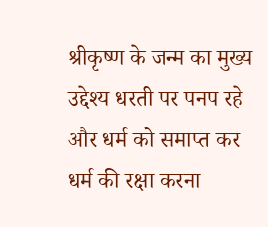श्रीकृष्ण के जन्म का मुख्य उद्देश्य धरती पर पनप रहे और धर्म को समाप्त कर धर्म की रक्षा करना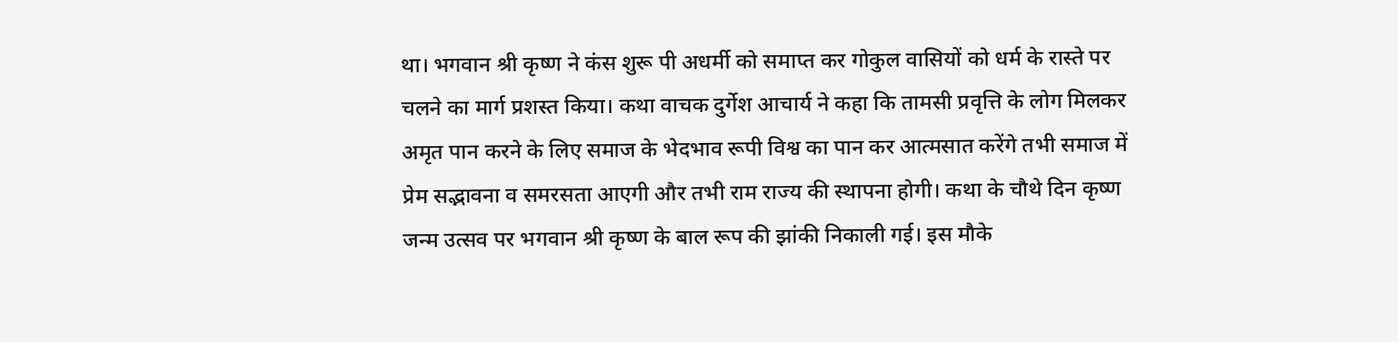था। भगवान श्री कृष्ण ने कंस शुरू पी अधर्मी को समाप्त कर गोकुल वासियों को धर्म के रास्ते पर चलने का मार्ग प्रशस्त किया। कथा वाचक दुर्गेश आचार्य ने कहा कि तामसी प्रवृत्ति के लोग मिलकर अमृत पान करने के लिए समाज के भेदभाव रूपी विश्व का पान कर आत्मसात करेंगे तभी समाज में प्रेम सद्भावना व समरसता आएगी और तभी राम राज्य की स्थापना होगी। कथा के चौथे दिन कृष्ण जन्म उत्सव पर भगवान श्री कृष्ण के बाल रूप की झांकी निकाली गई। इस मौके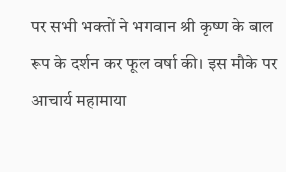पर सभी भक्तों ने भगवान श्री कृष्ण के बाल रूप के दर्शन कर फूल वर्षा की। इस मौके पर आचार्य महामाया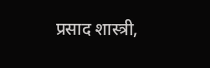प्रसाद शास्त्री,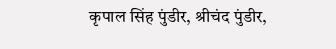कृपाल सिंह पुंडीर, श्रीचंद पुंडीर,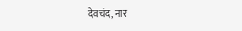देवचंद, नार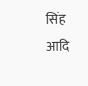सिंह आदि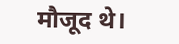मौजूद थे।